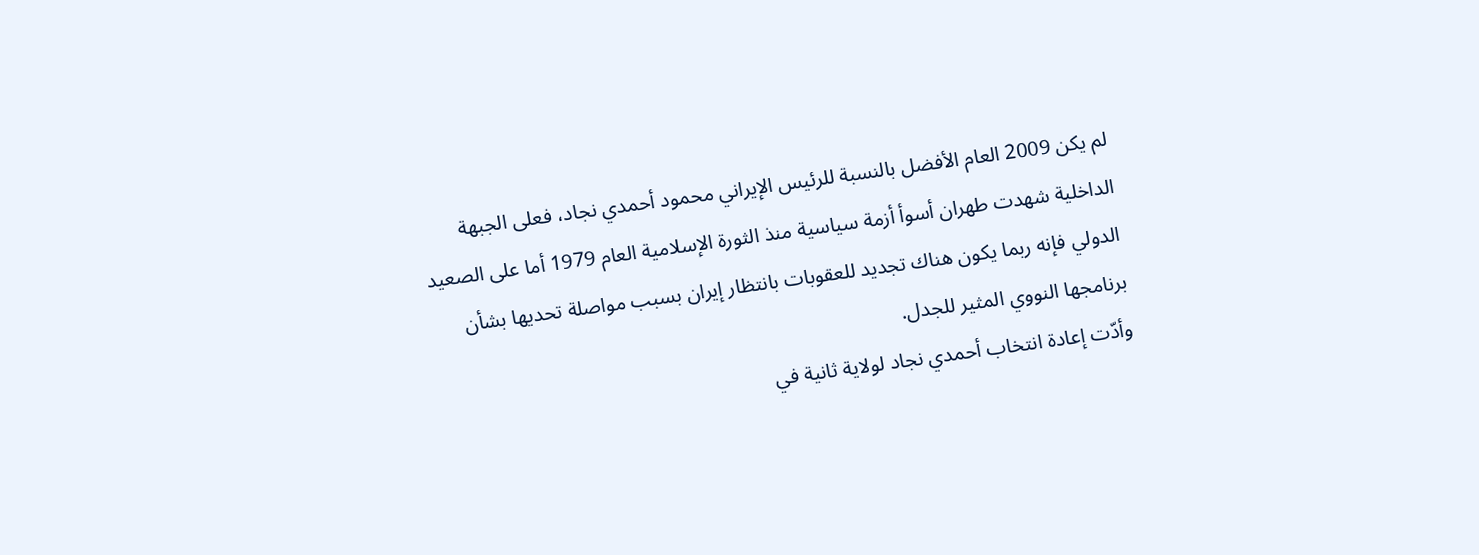لم يكن 2009 العام الأفضل بالنسبة للرئيس الإيراني محمود أحمدي نجاد، فعلى الجبهة الداخلية شهدت طهران أسوأ أزمة سياسية منذ الثورة الإسلامية العام 1979 أما على الصعيد الدولي فإنه ربما يكون هناك تجديد للعقوبات بانتظار إيران بسبب مواصلة تحديها بشأن برنامجها النووي المثير للجدل.
وأدّت إعادة انتخاب أحمدي نجاد لولاية ثانية في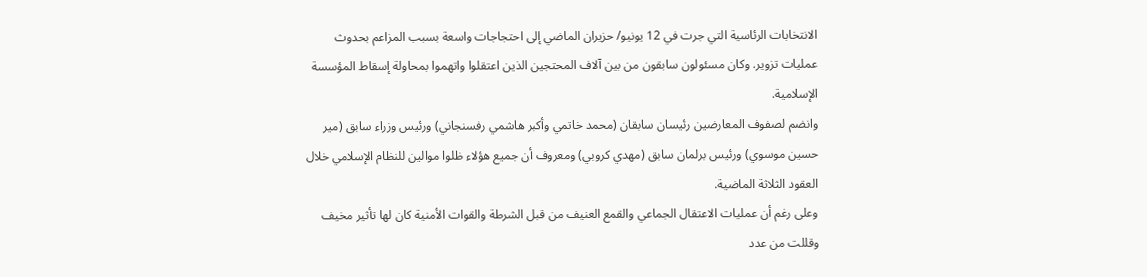الانتخابات الرئاسية التي جرت في 12 يونيو/ حزيران الماضي إلى احتجاجات واسعة بسبب المزاعم بحدوث عمليات تزوير. وكان مسئولون سابقون من بين آلاف المحتجين الذين اعتقلوا واتهموا بمحاولة إسقاط المؤسسة الإسلامية.
وانضم لصفوف المعارضين رئيسان سابقان (محمد خاتمي وأكبر هاشمي رفسنجاني) ورئيس وزراء سابق (مير حسين موسوي) ورئيس برلمان سابق (مهدي كروبي) ومعروف أن جميع هؤلاء ظلوا موالين للنظام الإسلامي خلال العقود الثلاثة الماضية.
وعلى رغم أن عمليات الاعتقال الجماعي والقمع العنيف من قبل الشرطة والقوات الأمنية كان لها تأثير مخيف وقللت من عدد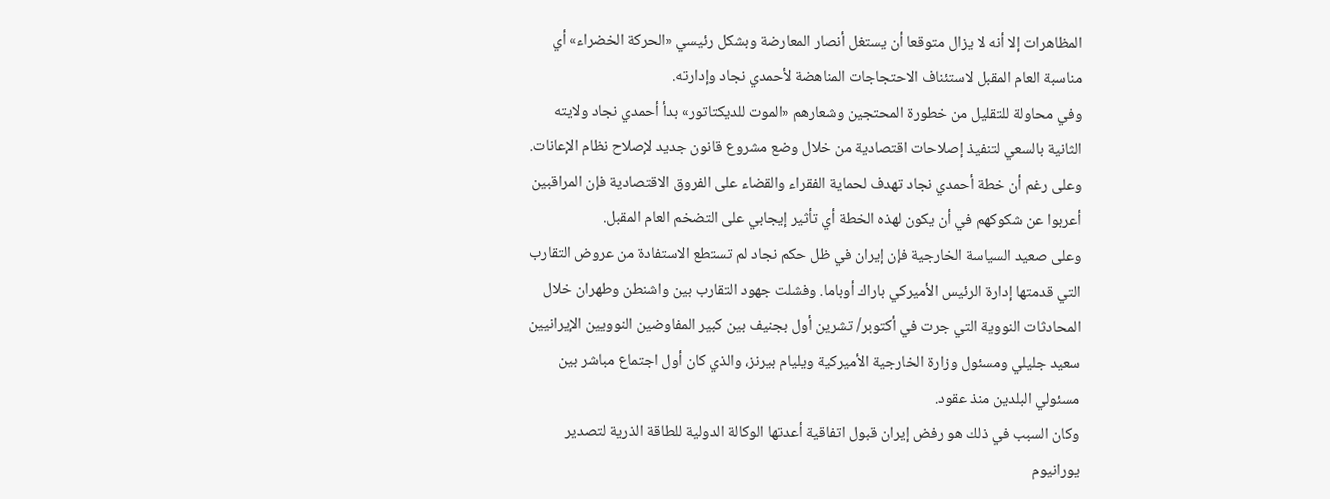المظاهرات إلا أنه لا يزال متوقعا أن يستغل أنصار المعارضة وبشكل رئيسي «الحركة الخضراء» أي مناسبة العام المقبل لاستئناف الاحتجاجات المناهضة لأحمدي نجاد وإدارته.
وفي محاولة للتقليل من خطورة المحتجين وشعارهم «الموت للديكتاتور» بدأ أحمدي نجاد ولايته الثانية بالسعي لتنفيذ إصلاحات اقتصادية من خلال وضع مشروع قانون جديد لإصلاح نظام الإعانات. وعلى رغم أن خطة أحمدي نجاد تهدف لحماية الفقراء والقضاء على الفروق الاقتصادية فإن المراقبين أعربوا عن شكوكهم في أن يكون لهذه الخطة أي تأثير إيجابي على التضخم العام المقبل.
وعلى صعيد السياسة الخارجية فإن إيران في ظل حكم نجاد لم تستطع الاستفادة من عروض التقارب التي قدمتها إدارة الرئيس الأميركي باراك أوباما. وفشلت جهود التقارب بين واشنطن وطهران خلال المحادثات النووية التي جرت في أكتوبر/ تشرين أول بجنيف بين كبير المفاوضين النوويين الإيرانيين سعيد جليلي ومسئول وزارة الخارجية الأميركية ويليام بيرنز، والذي كان أول اجتماع مباشر بين مسئولي البلدين منذ عقود.
وكان السبب في ذلك هو رفض إيران قبول اتفاقية أعدتها الوكالة الدولية للطاقة الذرية لتصدير يورانيوم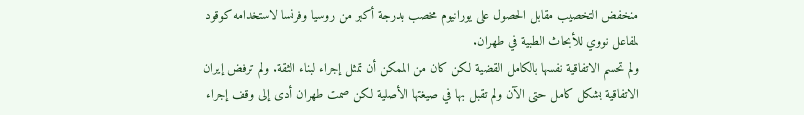منخفض التخصيب مقابل الحصول على يورانيوم مخصب بدرجة أكبر من روسيا وفرنسا لاستخدامه كوقود لمفاعل نووي للأبحاث الطبية في طهران.
ولم تحسم الاتفاقية نفسها بالكامل القضية لكن كان من الممكن أن تمثل إجراء لبناء الثقة. ولم ترفض إيران الاتفاقية بشكل كامل حتى الآن ولم تقبل بها في صيغتها الأصلية لكن صمت طهران أدى إلى وقف إجراء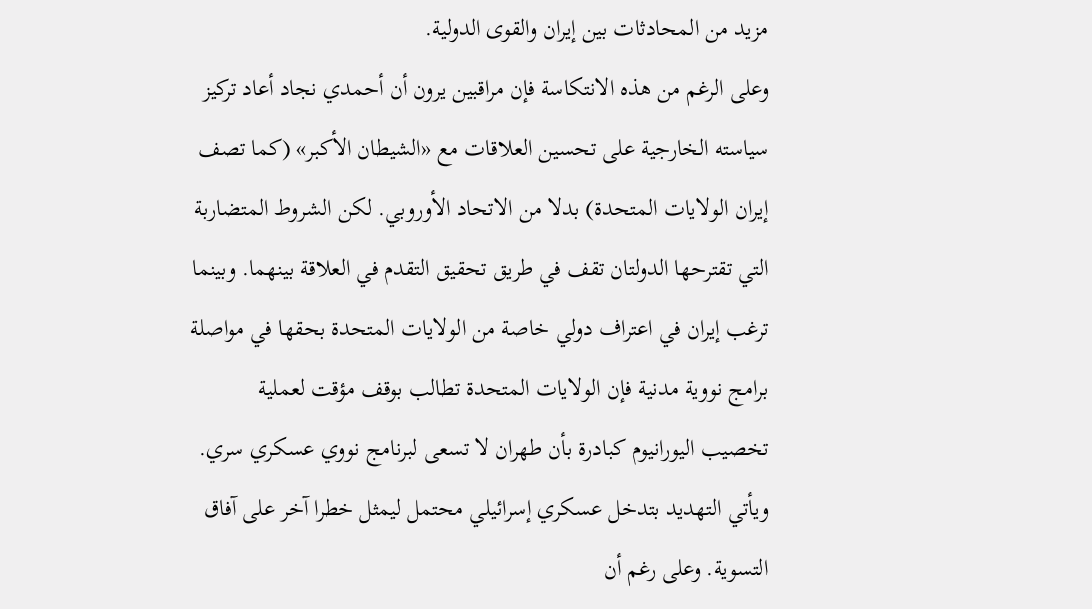مزيد من المحادثات بين إيران والقوى الدولية.
وعلى الرغم من هذه الانتكاسة فإن مراقبين يرون أن أحمدي نجاد أعاد تركيز سياسته الخارجية على تحسين العلاقات مع «الشيطان الأكبر» (كما تصف إيران الولايات المتحدة) بدلا من الاتحاد الأوروبي. لكن الشروط المتضاربة التي تقترحها الدولتان تقف في طريق تحقيق التقدم في العلاقة بينهما. وبينما ترغب إيران في اعتراف دولي خاصة من الولايات المتحدة بحقها في مواصلة برامج نووية مدنية فإن الولايات المتحدة تطالب بوقف مؤقت لعملية تخصيب اليورانيوم كبادرة بأن طهران لا تسعى لبرنامج نووي عسكري سري.
ويأتي التهديد بتدخل عسكري إسرائيلي محتمل ليمثل خطرا آخر على آفاق التسوية. وعلى رغم أن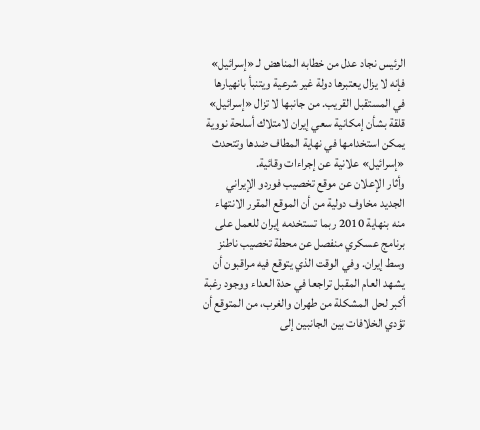الرئيس نجاد عدل من خطابه المناهض لـ «إسرائيل» فإنه لا يزال يعتبرها دولة غير شرعية ويتنبأ بانهيارها في المستقبل القريب. من جانبها لا تزال «إسرائيل» قلقة بشأن إمكانية سعي إيران لامتلاك أسلحة نووية يمكن استخدامها في نهاية المطاف ضدها وتتحدث «إسرائيل» علانية عن إجراءات وقائية.
وأثار الإعلان عن موقع تخصيب فوردو الإيراني الجديد مخاوف دولية من أن الموقع المقرر الانتهاء منه بنهاية 2010 ربما تستخدمه إيران للعمل على برنامج عسكري منفصل عن محطة تخصيب ناطنز وسط إيران. وفي الوقت الذي يتوقع فيه مراقبون أن يشهد العام المقبل تراجعا في حدة العداء ووجود رغبة أكبر لحل المشكلة من طهران والغرب، من المتوقع أن تؤدي الخلافات بين الجانبين إلى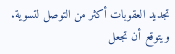تجديد العقوبات أكثر من التوصل لتسوية. ويتوقع أن تجعل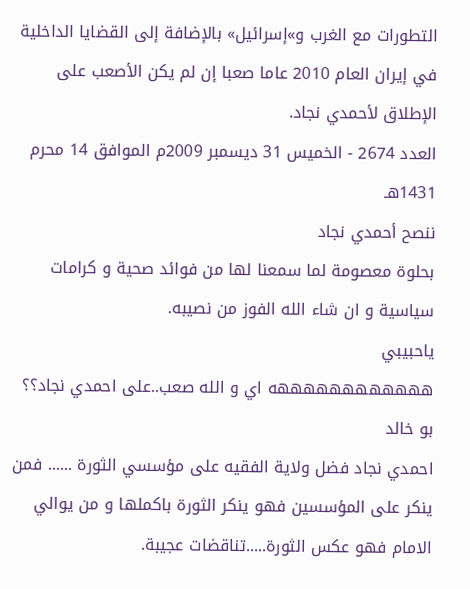التطورات مع الغرب و»إسرائيل» بالإضافة إلى القضايا الداخلية في إيران العام 2010 عاما صعبا إن لم يكن الأصعب على الإطلاق لأحمدي نجاد.
العدد 2674 - الخميس 31 ديسمبر 2009م الموافق 14 محرم 1431هـ
ننصح أحمدي نجاد
بحلوة معصومة لما سمعنا لها من فوائد صحية و كرامات سياسية و ان شاء الله الفوز من نصيبه.
ياحبيبي
ههههههههههههه اي و الله صعب..على احمدي نجاد؟؟
بو خالد
احمدي نجاد فضل ولاية الفقيه على مؤسسي الثورة ...... فمن ينكر على المؤسسين فهو ينكر الثورة باكملها و من يوالي الامام فهو عكس الثورة.....تناقضات عجيبة.